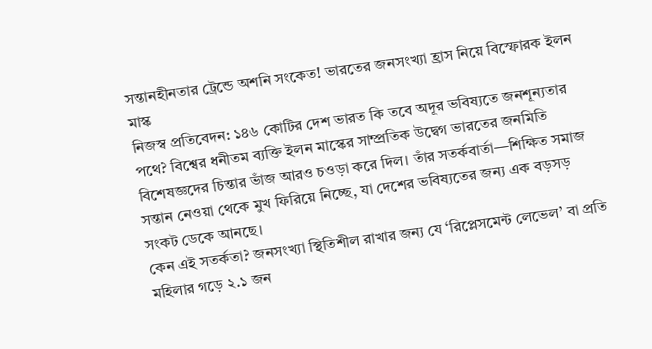সন্তানহীনতার ট্রেন্ডে অশনি সংকেত! ভারতের জনসংখ্যা হ্রাস নিয়ে বিস্ফোরক ইলন মাস্ক
নিজস্ব প্রতিবেদন: ১৪৬ কোটির দেশ ভারত কি তবে অদূর ভবিষ্যতে জনশূন্যতার পথে? বিশ্বের ধনীতম ব্যক্তি ইলন মাস্কের সাম্প্রতিক উদ্বেগ ভারতের জনমিতি বিশেষজ্ঞদের চিন্তার ভাঁজ আরও চওড়া করে দিল। তাঁর সতর্কবার্তা—শিক্ষিত সমাজ সন্তান নেওয়া থেকে মুখ ফিরিয়ে নিচ্ছে, যা দেশের ভবিষ্যতের জন্য এক বড়সড় সংকট ডেকে আনছে।
কেন এই সতর্কতা? জনসংখ্যা স্থিতিশীল রাখার জন্য যে ‘রিপ্লেসমেন্ট লেভেল’ বা প্রতি মহিলার গড়ে ২.১ জন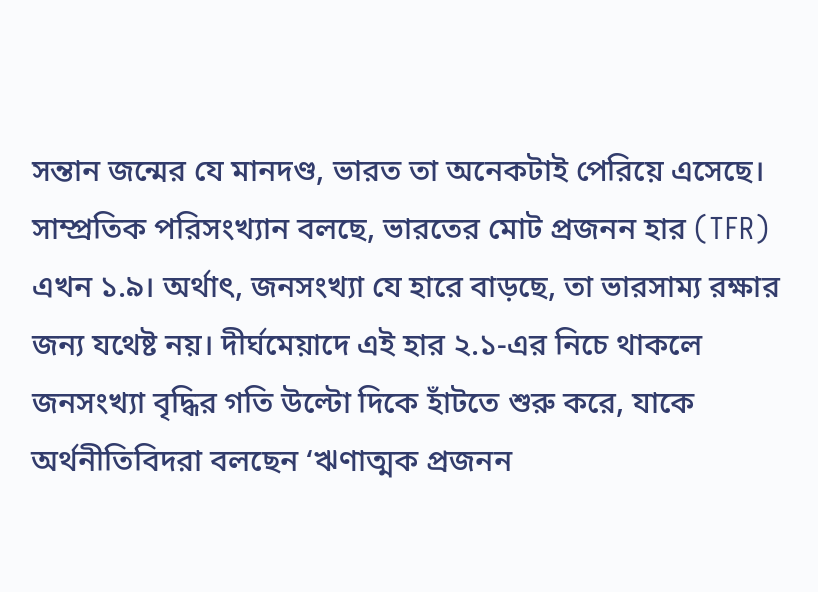সন্তান জন্মের যে মানদণ্ড, ভারত তা অনেকটাই পেরিয়ে এসেছে। সাম্প্রতিক পরিসংখ্যান বলছে, ভারতের মোট প্রজনন হার (TFR) এখন ১.৯। অর্থাৎ, জনসংখ্যা যে হারে বাড়ছে, তা ভারসাম্য রক্ষার জন্য যথেষ্ট নয়। দীর্ঘমেয়াদে এই হার ২.১-এর নিচে থাকলে জনসংখ্যা বৃদ্ধির গতি উল্টো দিকে হাঁটতে শুরু করে, যাকে অর্থনীতিবিদরা বলছেন ‘ঋণাত্মক প্রজনন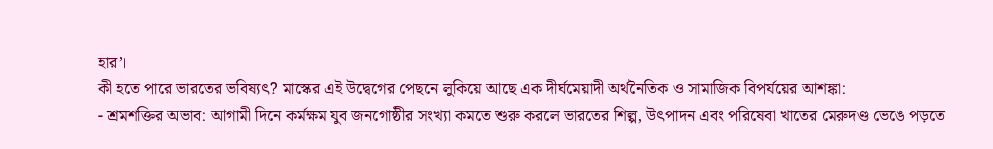হার’।
কী হতে পারে ভারতের ভবিষ্যৎ? মাস্কের এই উদ্বেগের পেছনে লুকিয়ে আছে এক দীর্ঘমেয়াদী অর্থনৈতিক ও সামাজিক বিপর্যয়ের আশঙ্কা:
- শ্রমশক্তির অভাব: আগামী দিনে কর্মক্ষম যুব জনগোষ্ঠীর সংখ্যা কমতে শুরু করলে ভারতের শিল্প, উৎপাদন এবং পরিষেবা খাতের মেরুদণ্ড ভেঙে পড়তে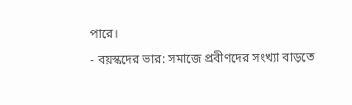পারে।
- বয়স্কদের ভার: সমাজে প্রবীণদের সংখ্যা বাড়তে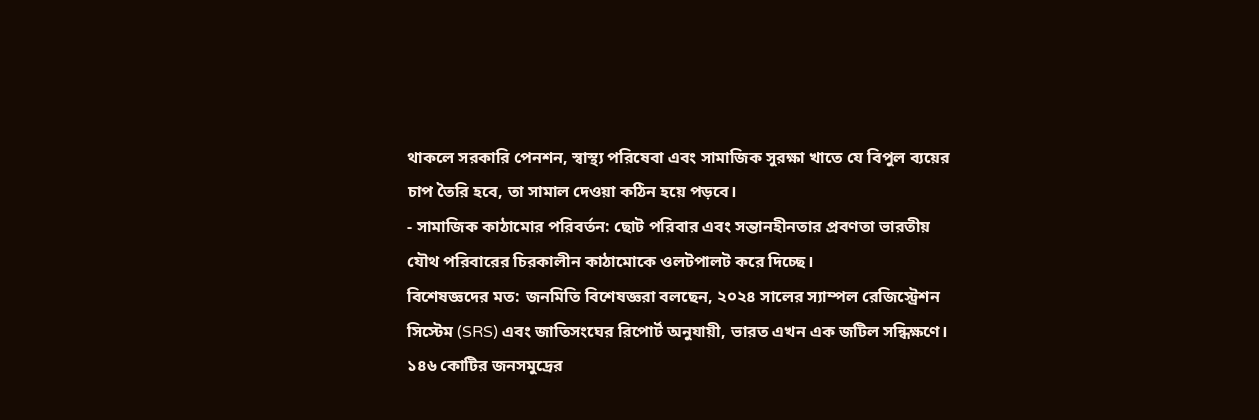থাকলে সরকারি পেনশন, স্বাস্থ্য পরিষেবা এবং সামাজিক সুরক্ষা খাতে যে বিপুল ব্যয়ের চাপ তৈরি হবে, তা সামাল দেওয়া কঠিন হয়ে পড়বে।
- সামাজিক কাঠামোর পরিবর্তন: ছোট পরিবার এবং সন্তানহীনতার প্রবণতা ভারতীয় যৌথ পরিবারের চিরকালীন কাঠামোকে ওলটপালট করে দিচ্ছে।
বিশেষজ্ঞদের মত: জনমিতি বিশেষজ্ঞরা বলছেন, ২০২৪ সালের স্যাম্পল রেজিস্ট্রেশন সিস্টেম (SRS) এবং জাতিসংঘের রিপোর্ট অনুযায়ী, ভারত এখন এক জটিল সন্ধিক্ষণে। ১৪৬ কোটির জনসমুদ্রের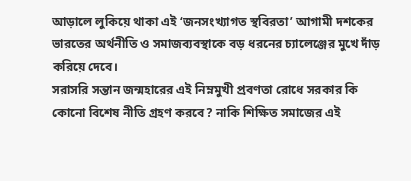আড়ালে লুকিয়ে থাকা এই ‘জনসংখ্যাগত স্থবিরতা’ আগামী দশকের ভারতের অর্থনীতি ও সমাজব্যবস্থাকে বড় ধরনের চ্যালেঞ্জের মুখে দাঁড় করিয়ে দেবে।
সরাসরি সন্তান জন্মহারের এই নিম্নমুখী প্রবণতা রোধে সরকার কি কোনো বিশেষ নীতি গ্রহণ করবে? নাকি শিক্ষিত সমাজের এই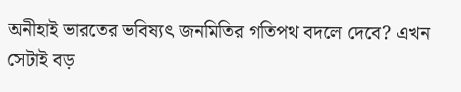অনীহাই ভারতের ভবিষ্যৎ জনমিতির গতিপথ বদলে দেবে? এখন সেটাই বড়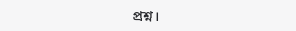প্রশ্ন।